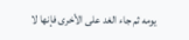يومه ثم جاء الغد على الأخرى فإنها لا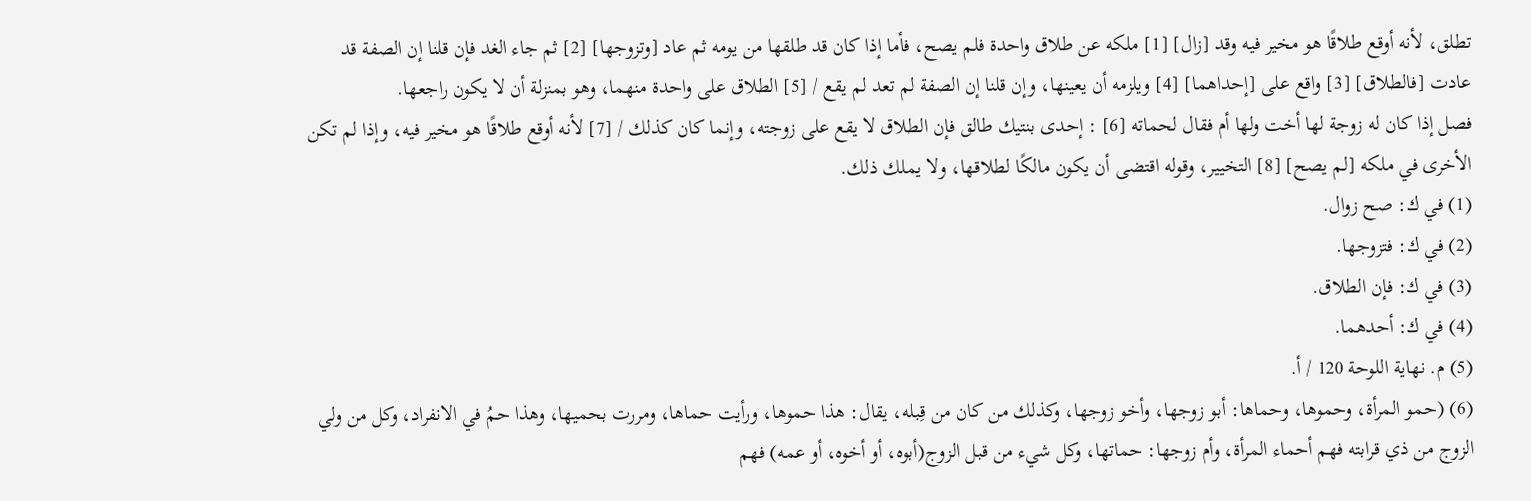تطلق، لأنه أوقع طلاقًا هو مخير فيه وقد [زال] [1] ملكه عن طلاق واحدة فلم يصح، فأما إذا كان قد طلقها من يومه ثم عاد [وتزوجها] [2] ثم جاء الغد فإن قلنا إن الصفة قد عادت [فالطلاق] [3] واقع على [إحداهما] [4] ويلزمه أن يعينها، وإن قلنا إن الصفة لم تعد لم يقع / [5] الطلاق على واحدة منهما، وهو بمنزلة أن لا يكون راجعها.
فصل إذا كان له زوجة لها أخت ولها أم فقال لحماته [6] : إحدى بنتيك طالق فإن الطلاق لا يقع على زوجته، وإنما كان كذلك / [7] لأنه أوقع طلاقًا هو مخير فيه، وإذا لم تكن الأخرى في ملكه [لم يصح] [8] التخيير، وقوله اقتضى أن يكون مالكًا لطلاقها، ولا يملك ذلك.
(1) في ك: صح زوال.
(2) في ك: فتزوجها.
(3) في ك: فإن الطلاق.
(4) في ك: أحدهما.
(5) م. نهاية اللوحة 120 / أ.
(6) (حمو المرأة، وحموها، وحماها: أبو زوجها، وأخو زوجها، وكذلك من كان من قِبله، يقال: هذا حموها، ورأيت حماها، ومررت بحميها، وهذا حمُ في الانفراد، وكل من ولي الزوج من ذي قرابته فهم أحماء المرأة، وأم زوجها: حماتها، وكل شيء من قبل الزوج(أبوه، أو أخوه، أو عمه) فهم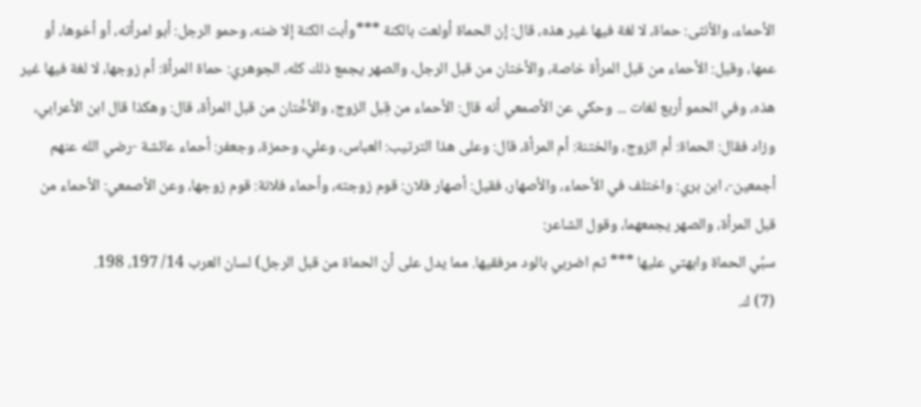الأحماء، والأنثى: حماة، لا لغة فيها غير هذه، قال: إن الحماة أولعت بالكنة ***وأبت الكنة إلا ضنه، وحمو الرجل: أبو امرأته، أو أخوها، أو عمها، وقيل: الأحماء من قبل المرأة خاصة، والأختان من قبل الرجل، والصهر يجمع ذلك كله، الجوهري: حماة المرأة: أم زوجها، لا لغة فيها غير هذه، وفي الحمو أربع لغات ... وحكي عن الأصمعي أنه قال: الأحماء من قِبل الزوج، والأخْتان من قبل المرأة، قال: وهكذا قال ابن الأعرابي، وزاد فقال: الحماة: أم الزوج، والختنة: أم المرأة، قال: وعلى هذا الترتيب: العباس، وعلي، وحمزة، وجعفر: أحماء عائشة -رضي الله عنهم أجمعين-، ابن بري: واختلف في الأحماء، والأصهار، فقيل: أصهار فلان: قوم زوجته، وأحماء فلانة: قوم زوجها، وعن الأصمعي: الأحماء من قبل المرأة، والصهر يجمعهما، وقول الشاعر:
سبِّي الحماة وابهتي عليها *** ثم اضربي بالود مرفقيها. مما يدل على أن الحماة من قبل الرجل) لسان العرب 14/ 197، 198.
(7) ك.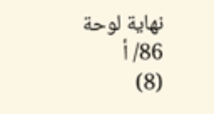نهاية لوحة 86/ أ
(8)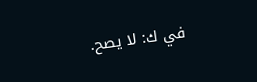في ك: لا يصح.